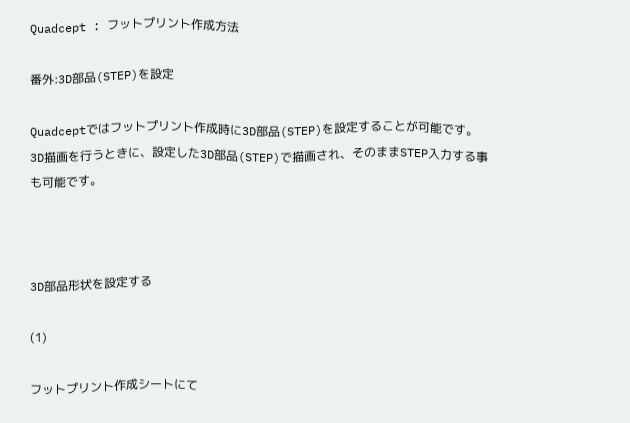Quadcept : フットプリント作成方法

番外:3D部品(STEP)を設定

Quadceptではフットプリント作成時に3D部品(STEP)を設定することが可能です。
3D描画を行うときに、設定した3D部品(STEP)で描画され、そのままSTEP入力する事も可能です。



3D部品形状を設定する

(1)

フットプリント作成シートにて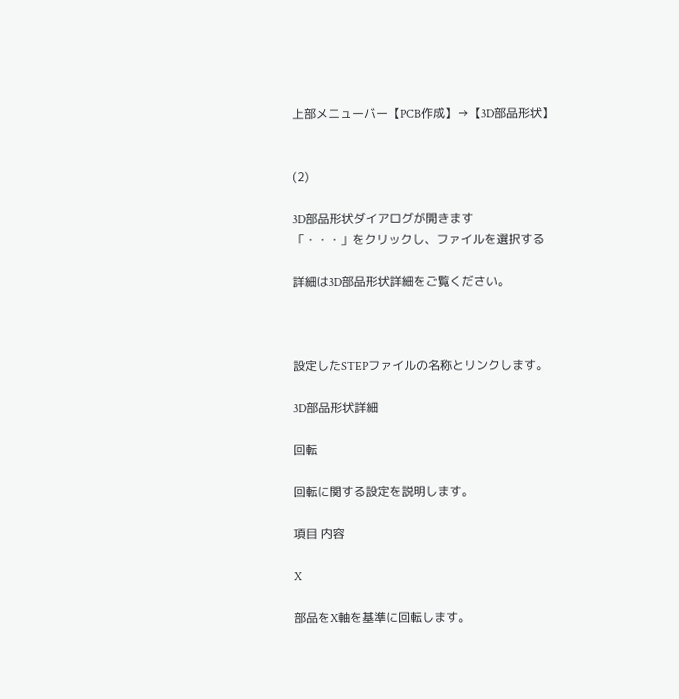上部メニューバー【PCB作成】→【3D部品形状】


(2)

3D部品形状ダイアログが開きます
「・・・」をクリックし、ファイルを選択する

詳細は3D部品形状詳細をご覧ください。



設定したSTEPファイルの名称とリンクします。

3D部品形状詳細

回転

回転に関する設定を説明します。

項目 内容

X

部品をX軸を基準に回転します。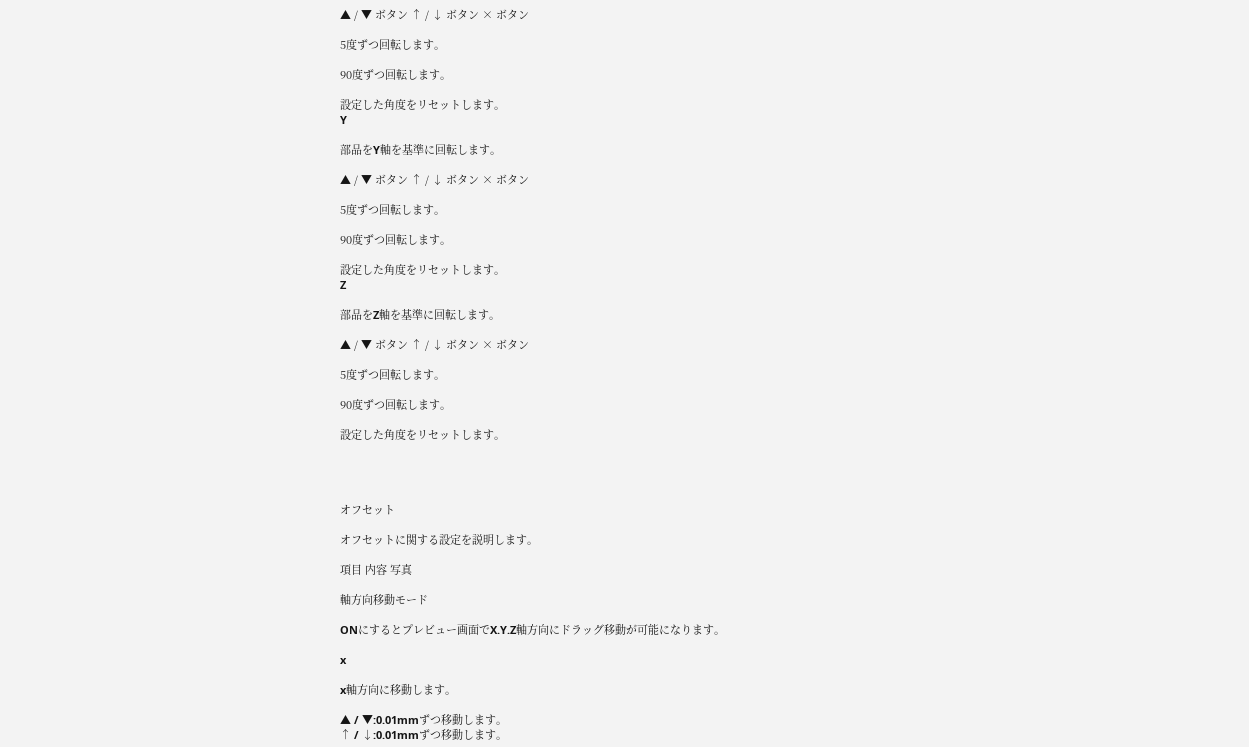▲ / ▼ ボタン ↑ / ↓ ボタン × ボタン

5度ずつ回転します。

90度ずつ回転します。

設定した角度をリセットします。
Y

部品をY軸を基準に回転します。

▲ / ▼ ボタン ↑ / ↓ ボタン × ボタン

5度ずつ回転します。

90度ずつ回転します。

設定した角度をリセットします。
Z

部品をZ軸を基準に回転します。

▲ / ▼ ボタン ↑ / ↓ ボタン × ボタン

5度ずつ回転します。

90度ずつ回転します。

設定した角度をリセットします。




オフセット

オフセットに関する設定を説明します。

項目 内容 写真

軸方向移動モード

ONにするとプレビュー画面でX.Y.Z軸方向にドラッグ移動が可能になります。

x

x軸方向に移動します。

▲ / ▼:0.01mmずつ移動します。
↑ / ↓:0.01mmずつ移動します。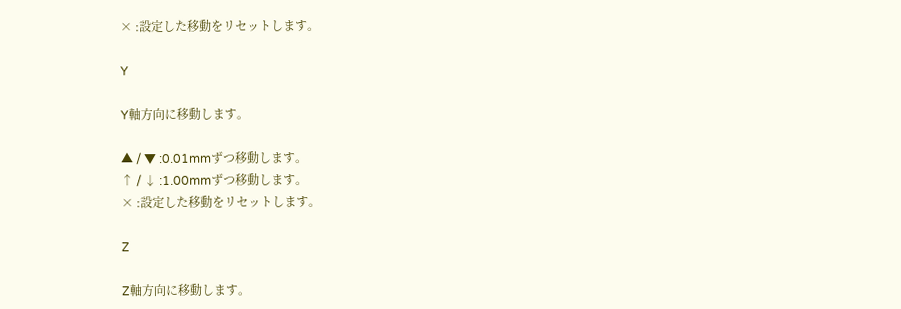× :設定した移動をリセットします。

Y

Y軸方向に移動します。

▲ / ▼ :0.01mmずつ移動します。
↑ / ↓ :1.00mmずつ移動します。
× :設定した移動をリセットします。

Z

Z軸方向に移動します。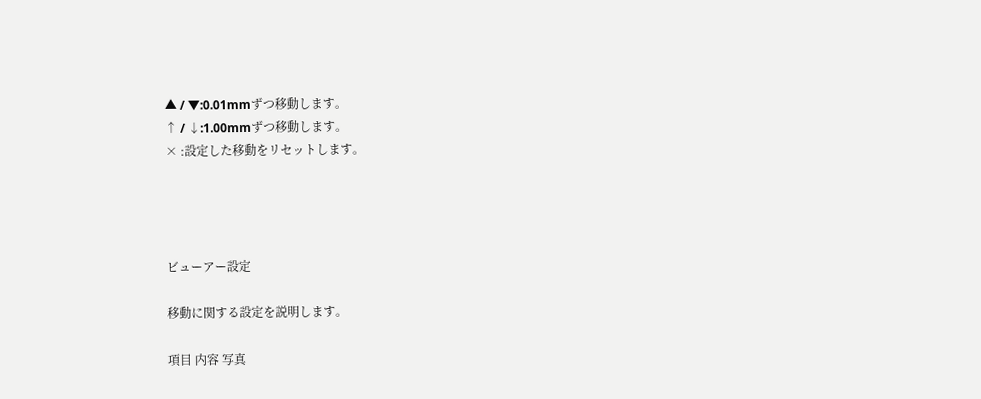▲ / ▼:0.01mmずつ移動します。
↑ / ↓:1.00mmずつ移動します。
× :設定した移動をリセットします。




ビューアー設定

移動に関する設定を説明します。

項目 内容 写真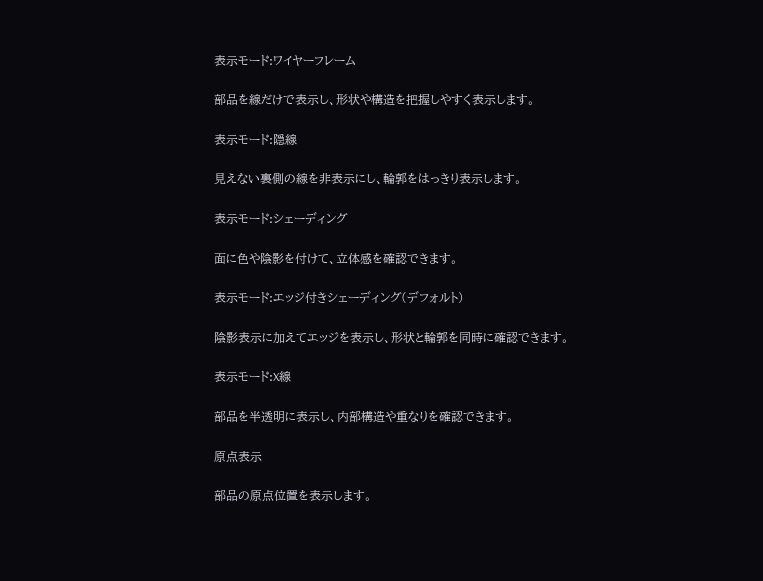表示モード:ワイヤーフレーム

部品を線だけで表示し、形状や構造を把握しやすく表示します。

表示モード:隠線

見えない裏側の線を非表示にし、輪郭をはっきり表示します。

表示モード:シェーディング

面に色や陰影を付けて、立体感を確認できます。

表示モード:エッジ付きシェーディング(デフォルト)

陰影表示に加えてエッジを表示し、形状と輪郭を同時に確認できます。

表示モード:X線

部品を半透明に表示し、内部構造や重なりを確認できます。

原点表示

部品の原点位置を表示します。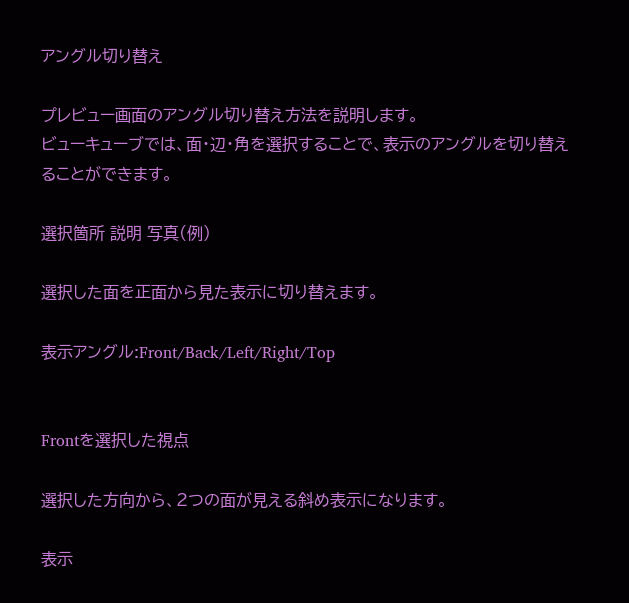アングル切り替え

プレビュー画面のアングル切り替え方法を説明します。
ビューキューブでは、面・辺・角を選択することで、表示のアングルを切り替えることができます。

選択箇所 説明 写真(例)

選択した面を正面から見た表示に切り替えます。

表示アングル:Front/Back/Left/Right/Top


Frontを選択した視点

選択した方向から、2つの面が見える斜め表示になります。

表示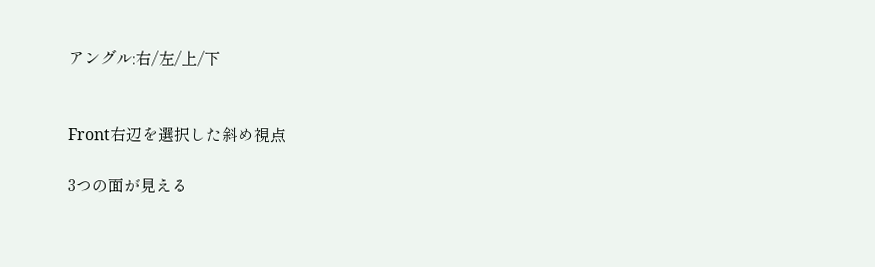アングル:右/左/上/下


Front右辺を選択した斜め視点

3つの面が見える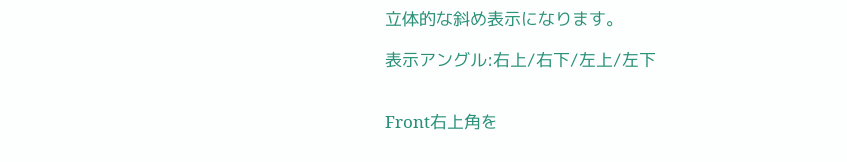立体的な斜め表示になります。

表示アングル:右上/右下/左上/左下


Front右上角を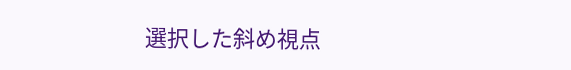選択した斜め視点